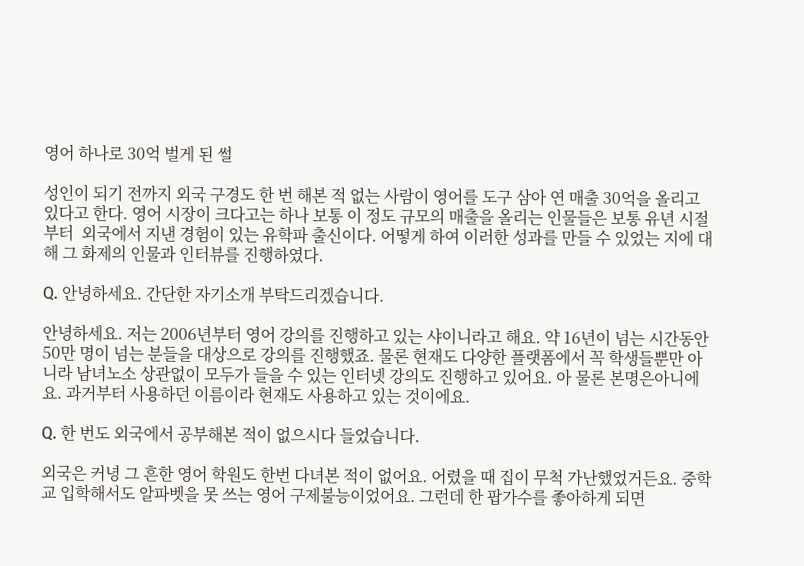영어 하나로 30억 벌게 된 썰

성인이 되기 전까지 외국 구경도 한 번 해본 적 없는 사람이 영어를 도구 삼아 연 매출 30억을 올리고 있다고 한다. 영어 시장이 크다고는 하나 보통 이 정도 규모의 매출을 올리는 인물들은 보통 유년 시절부터  외국에서 지낸 경험이 있는 유학파 출신이다. 어떻게 하여 이러한 성과를 만들 수 있었는 지에 대해 그 화제의 인물과 인터뷰를 진행하였다.

Q. 안녕하세요. 간단한 자기소개 부탁드리겠습니다.

안녕하세요. 저는 2006년부터 영어 강의를 진행하고 있는 샤이니라고 해요. 약 16년이 넘는 시간동안 50만 명이 넘는 분들을 대상으로 강의를 진행했죠. 물론 현재도 다양한 플랫폼에서 꼭 학생들뿐만 아니라 남녀노소 상관없이 모두가 들을 수 있는 인터넷 강의도 진행하고 있어요. 아 물론 본명은아니에요. 과거부터 사용하던 이름이라 현재도 사용하고 있는 것이에요.

Q. 한 번도 외국에서 공부해본 적이 없으시다 들었습니다.

외국은 커녕 그 흔한 영어 학원도 한번 다녀본 적이 없어요. 어렸을 때 집이 무척 가난했었거든요. 중학교 입학해서도 알파벳을 못 쓰는 영어 구제불능이었어요. 그런데 한 팝가수를 좋아하게 되면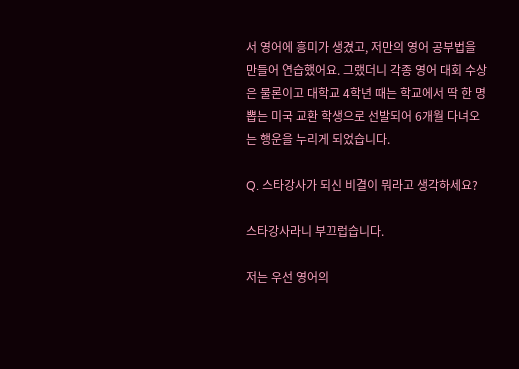서 영어에 흥미가 생겼고, 저만의 영어 공부법을 만들어 연습했어요. 그랬더니 각종 영어 대회 수상은 물론이고 대학교 4학년 때는 학교에서 딱 한 명 뽑는 미국 교환 학생으로 선발되어 6개월 다녀오는 행운을 누리게 되었습니다.

Q. 스타강사가 되신 비결이 뭐라고 생각하세요?

스타강사라니 부끄럽습니다.

저는 우선 영어의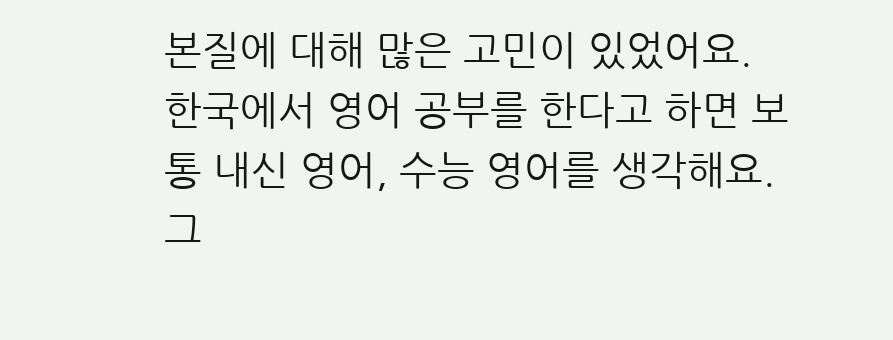본질에 대해 많은 고민이 있었어요. 한국에서 영어 공부를 한다고 하면 보통 내신 영어, 수능 영어를 생각해요. 그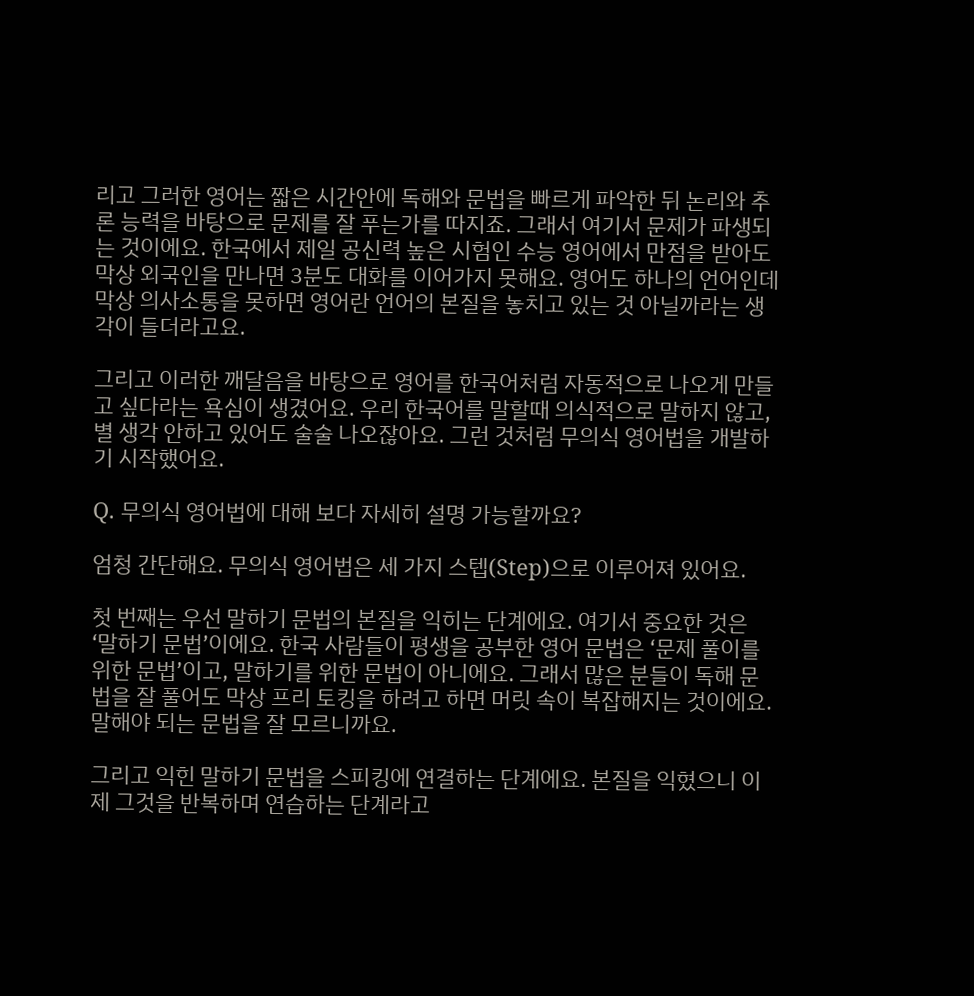리고 그러한 영어는 짧은 시간안에 독해와 문법을 빠르게 파악한 뒤 논리와 추론 능력을 바탕으로 문제를 잘 푸는가를 따지죠. 그래서 여기서 문제가 파생되는 것이에요. 한국에서 제일 공신력 높은 시험인 수능 영어에서 만점을 받아도 막상 외국인을 만나면 3분도 대화를 이어가지 못해요. 영어도 하나의 언어인데 막상 의사소통을 못하면 영어란 언어의 본질을 놓치고 있는 것 아닐까라는 생각이 들더라고요.

그리고 이러한 깨달음을 바탕으로 영어를 한국어처럼 자동적으로 나오게 만들고 싶다라는 욕심이 생겼어요. 우리 한국어를 말할때 의식적으로 말하지 않고, 별 생각 안하고 있어도 술술 나오잖아요. 그런 것처럼 무의식 영어법을 개발하기 시작했어요.

Q. 무의식 영어법에 대해 보다 자세히 설명 가능할까요?

엄청 간단해요. 무의식 영어법은 세 가지 스텝(Step)으로 이루어져 있어요.

첫 번째는 우선 말하기 문법의 본질을 익히는 단계에요. 여기서 중요한 것은 ‘말하기 문법’이에요. 한국 사람들이 평생을 공부한 영어 문법은 ‘문제 풀이를 위한 문법’이고, 말하기를 위한 문법이 아니에요. 그래서 많은 분들이 독해 문법을 잘 풀어도 막상 프리 토킹을 하려고 하면 머릿 속이 복잡해지는 것이에요. 말해야 되는 문법을 잘 모르니까요.

그리고 익힌 말하기 문법을 스피킹에 연결하는 단계에요. 본질을 익혔으니 이제 그것을 반복하며 연습하는 단계라고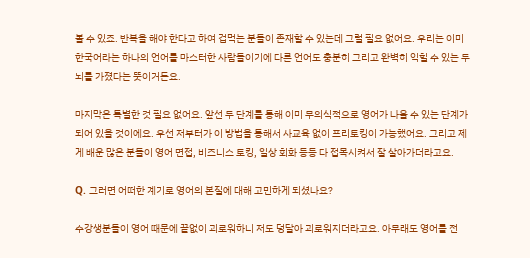볼 수 있죠. 반복을 해야 한다고 하여 겁먹는 분들이 존재할 수 있는데 그럴 필요 없어요. 우리는 이미 한국어라는 하나의 언어를 마스터한 사람들이기에 다른 언어도 충분히 그리고 완벽히 익힐 수 있는 두뇌를 가졌다는 뜻이거든요.

마지막은 특별한 것 필요 없어요. 앞선 두 단계를 통해 이미 무의식적으로 영어가 나올 수 있는 단계가 되어 있을 것이에요. 우선 저부터가 이 방법을 통해서 사교육 없이 프리토킹이 가능했어요. 그리고 제게 배운 많은 분들이 영어 면접, 비즈니스 토킹, 일상 회화 등등 다 접목시켜서 잘 살아가더라고요.

Q. 그러면 어떠한 계기로 영어의 본질에 대해 고민하게 되셨나요?

수강생분들이 영어 때문에 끝없이 괴로워하니 저도 덩달아 괴로워지더라고요. 아무래도 영어를 전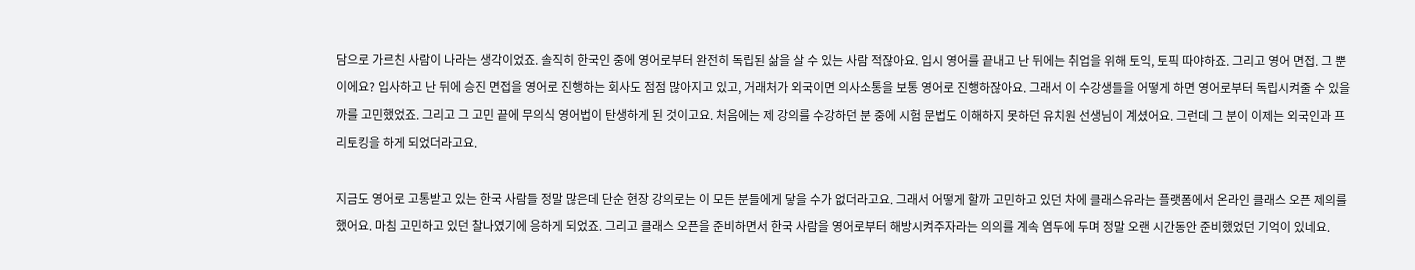담으로 가르친 사람이 나라는 생각이었죠. 솔직히 한국인 중에 영어로부터 완전히 독립된 삶을 살 수 있는 사람 적잖아요. 입시 영어를 끝내고 난 뒤에는 취업을 위해 토익, 토픽 따야하죠. 그리고 영어 면접. 그 뿐이에요? 입사하고 난 뒤에 승진 면접을 영어로 진행하는 회사도 점점 많아지고 있고, 거래처가 외국이면 의사소통을 보통 영어로 진행하잖아요. 그래서 이 수강생들을 어떻게 하면 영어로부터 독립시켜줄 수 있을까를 고민했었죠. 그리고 그 고민 끝에 무의식 영어법이 탄생하게 된 것이고요. 처음에는 제 강의를 수강하던 분 중에 시험 문법도 이해하지 못하던 유치원 선생님이 계셨어요. 그런데 그 분이 이제는 외국인과 프리토킹을 하게 되었더라고요.

지금도 영어로 고통받고 있는 한국 사람들 정말 많은데 단순 현장 강의로는 이 모든 분들에게 닿을 수가 없더라고요. 그래서 어떻게 할까 고민하고 있던 차에 클래스유라는 플랫폼에서 온라인 클래스 오픈 제의를 했어요. 마침 고민하고 있던 찰나였기에 응하게 되었죠. 그리고 클래스 오픈을 준비하면서 한국 사람을 영어로부터 해방시켜주자라는 의의를 계속 염두에 두며 정말 오랜 시간동안 준비했었던 기억이 있네요.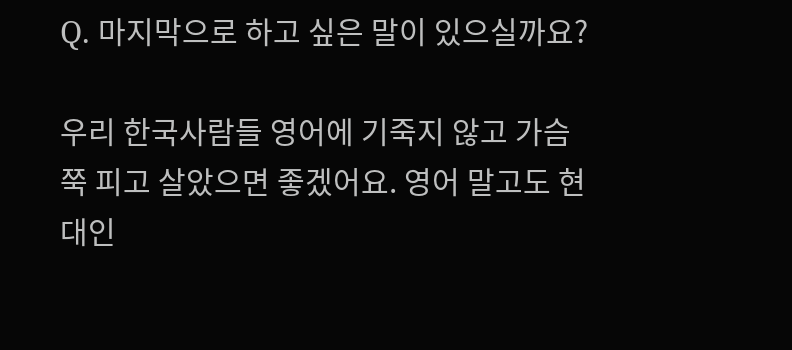Q. 마지막으로 하고 싶은 말이 있으실까요?

우리 한국사람들 영어에 기죽지 않고 가슴 쭉 피고 살았으면 좋겠어요. 영어 말고도 현대인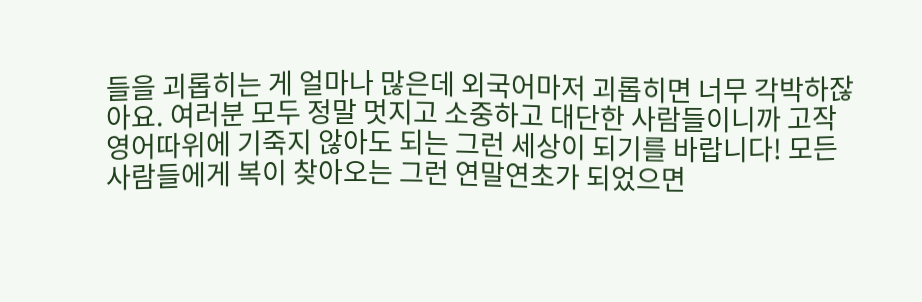들을 괴롭히는 게 얼마나 많은데 외국어마저 괴롭히면 너무 각박하잖아요. 여러분 모두 정말 멋지고 소중하고 대단한 사람들이니까 고작 영어따위에 기죽지 않아도 되는 그런 세상이 되기를 바랍니다! 모든 사람들에게 복이 찾아오는 그런 연말연초가 되었으면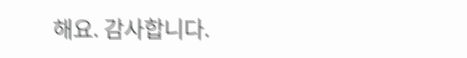해요. 감사합니다.